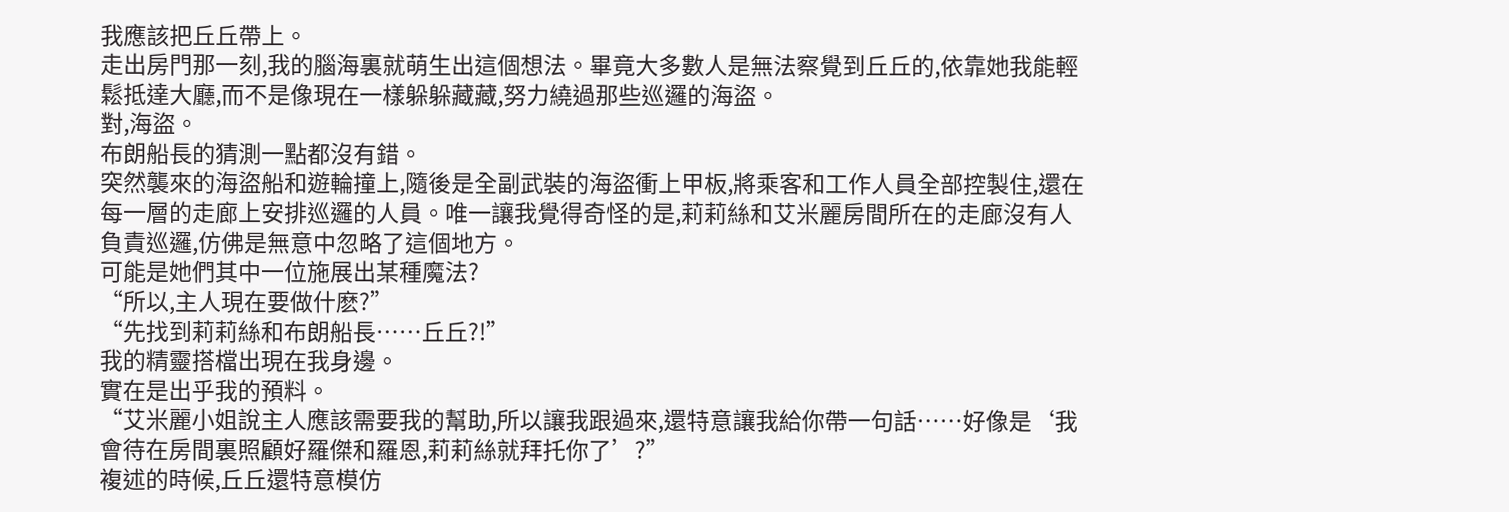我應該把丘丘帶上。
走出房門那一刻,我的腦海裏就萌生出這個想法。畢竟大多數人是無法察覺到丘丘的,依靠她我能輕鬆抵達大廳,而不是像現在一樣躲躲藏藏,努力繞過那些巡邏的海盜。
對,海盜。
布朗船長的猜測一點都沒有錯。
突然襲來的海盜船和遊輪撞上,隨後是全副武裝的海盜衝上甲板,將乘客和工作人員全部控製住,還在每一層的走廊上安排巡邏的人員。唯一讓我覺得奇怪的是,莉莉絲和艾米麗房間所在的走廊沒有人負責巡邏,仿佛是無意中忽略了這個地方。
可能是她們其中一位施展出某種魔法?
“所以,主人現在要做什麽?”
“先找到莉莉絲和布朗船長……丘丘?!”
我的精靈搭檔出現在我身邊。
實在是出乎我的預料。
“艾米麗小姐說主人應該需要我的幫助,所以讓我跟過來,還特意讓我給你帶一句話……好像是‘我會待在房間裏照顧好羅傑和羅恩,莉莉絲就拜托你了’?”
複述的時候,丘丘還特意模仿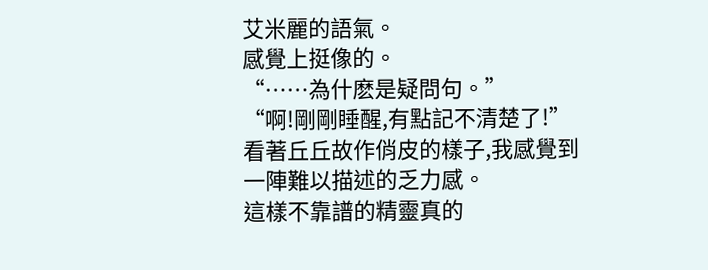艾米麗的語氣。
感覺上挺像的。
“……為什麽是疑問句。”
“啊!剛剛睡醒,有點記不清楚了!”
看著丘丘故作俏皮的樣子,我感覺到一陣難以描述的乏力感。
這樣不靠譜的精靈真的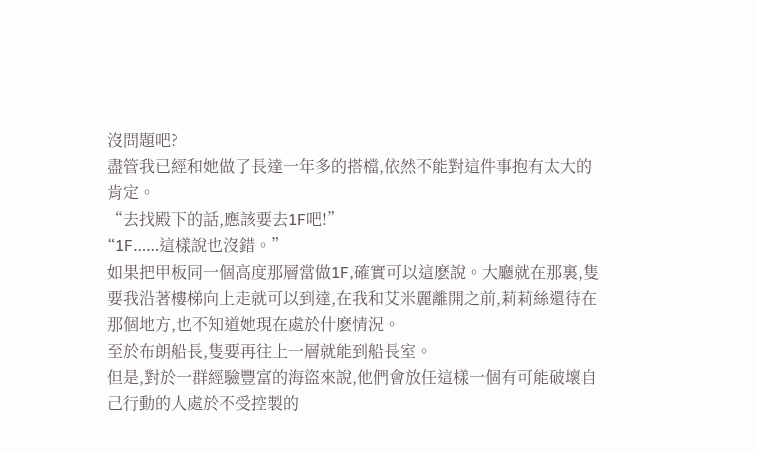沒問題吧?
盡管我已經和她做了長達一年多的搭檔,依然不能對這件事抱有太大的肯定。
“去找殿下的話,應該要去1F吧!”
“1F……這樣說也沒錯。”
如果把甲板同一個高度那層當做1F,確實可以這麽說。大廳就在那裏,隻要我沿著樓梯向上走就可以到達,在我和艾米麗離開之前,莉莉絲還待在那個地方,也不知道她現在處於什麽情況。
至於布朗船長,隻要再往上一層就能到船長室。
但是,對於一群經驗豐富的海盜來說,他們會放任這樣一個有可能破壞自己行動的人處於不受控製的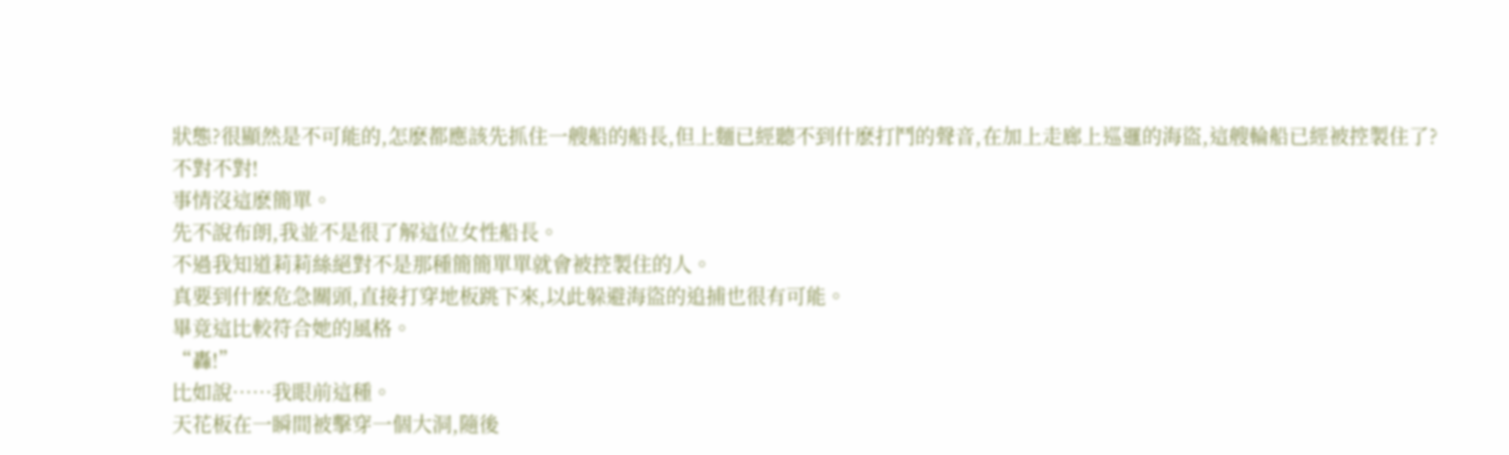狀態?很顯然是不可能的,怎麽都應該先抓住一艘船的船長,但上麵已經聽不到什麽打鬥的聲音,在加上走廊上巡邏的海盜,這艘輪船已經被控製住了?
不對不對!
事情沒這麽簡單。
先不說布朗,我並不是很了解這位女性船長。
不過我知道莉莉絲絕對不是那種簡簡單單就會被控製住的人。
真要到什麽危急關頭,直接打穿地板跳下來,以此躲避海盜的追捕也很有可能。
畢竟這比較符合她的風格。
“轟!”
比如說……我眼前這種。
天花板在一瞬間被擊穿一個大洞,隨後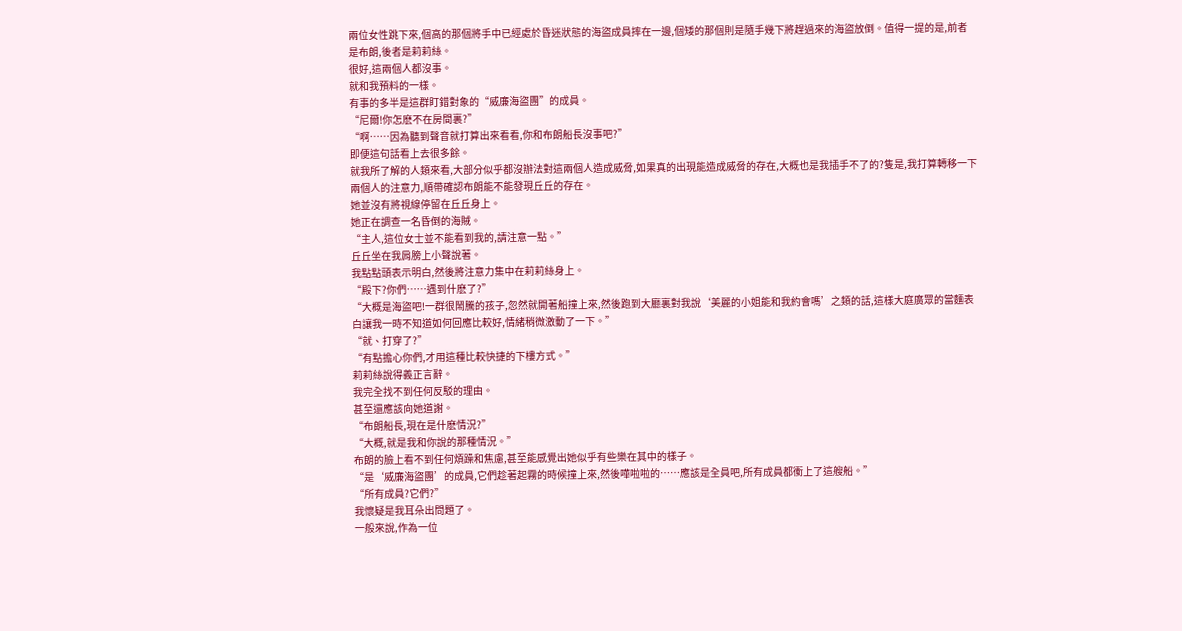兩位女性跳下來,個高的那個將手中已經處於昏迷狀態的海盜成員摔在一邊,個矮的那個則是隨手幾下將趕過來的海盜放倒。值得一提的是,前者是布朗,後者是莉莉絲。
很好,這兩個人都沒事。
就和我預料的一樣。
有事的多半是這群盯錯對象的“威廉海盜團”的成員。
“尼爾!你怎麽不在房間裏?”
“啊……因為聽到聲音就打算出來看看,你和布朗船長沒事吧?”
即便這句話看上去很多餘。
就我所了解的人類來看,大部分似乎都沒辦法對這兩個人造成威脅,如果真的出現能造成威脅的存在,大概也是我插手不了的?隻是,我打算轉移一下兩個人的注意力,順帶確認布朗能不能發現丘丘的存在。
她並沒有將視線停留在丘丘身上。
她正在調查一名昏倒的海賊。
“主人,這位女士並不能看到我的,請注意一點。”
丘丘坐在我肩膀上小聲說著。
我點點頭表示明白,然後將注意力集中在莉莉絲身上。
“殿下?你們……遇到什麽了?”
“大概是海盜吧!一群很鬧騰的孩子,忽然就開著船撞上來,然後跑到大廳裏對我說‘美麗的小姐能和我約會嗎’之類的話,這樣大庭廣眾的當麵表白讓我一時不知道如何回應比較好,情緒稍微激動了一下。”
“就、打穿了?”
“有點擔心你們,才用這種比較快捷的下樓方式。”
莉莉絲說得義正言辭。
我完全找不到任何反駁的理由。
甚至還應該向她道謝。
“布朗船長,現在是什麽情況?”
“大概,就是我和你說的那種情況。”
布朗的臉上看不到任何煩躁和焦慮,甚至能感覺出她似乎有些樂在其中的樣子。
“是‘威廉海盜團’的成員,它們趁著起霧的時候撞上來,然後嘩啦啦的……應該是全員吧,所有成員都衝上了這艘船。”
“所有成員?它們?”
我懷疑是我耳朵出問題了。
一般來說,作為一位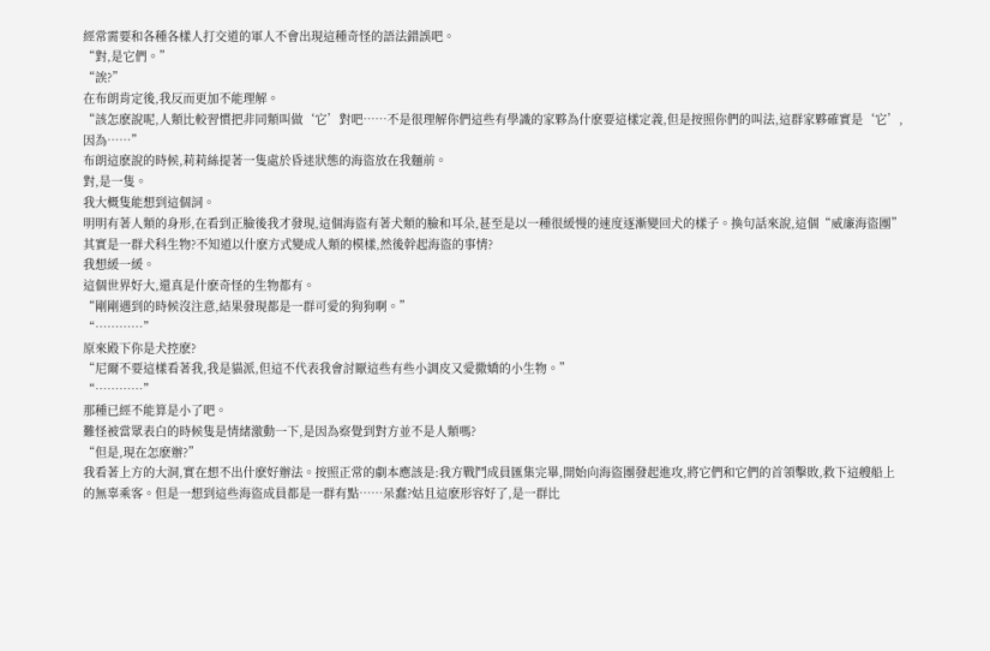經常需要和各種各樣人打交道的軍人不會出現這種奇怪的語法錯誤吧。
“對,是它們。”
“誒?”
在布朗肯定後,我反而更加不能理解。
“該怎麽說呢,人類比較習慣把非同類叫做‘它’對吧……不是很理解你們這些有學識的家夥為什麽要這樣定義,但是按照你們的叫法,這群家夥確實是‘它’,因為……”
布朗這麽說的時候,莉莉絲提著一隻處於昏迷狀態的海盜放在我麵前。
對,是一隻。
我大概隻能想到這個詞。
明明有著人類的身形,在看到正臉後我才發現,這個海盜有著犬類的臉和耳朵,甚至是以一種很緩慢的速度逐漸變回犬的樣子。換句話來說,這個“威廉海盜團”其實是一群犬科生物?不知道以什麽方式變成人類的模樣,然後幹起海盜的事情?
我想緩一緩。
這個世界好大,還真是什麽奇怪的生物都有。
“剛剛遇到的時候沒注意,結果發現都是一群可愛的狗狗啊。”
“…………”
原來殿下你是犬控麽?
“尼爾不要這樣看著我,我是貓派,但這不代表我會討厭這些有些小調皮又愛撒嬌的小生物。”
“…………”
那種已經不能算是小了吧。
難怪被當眾表白的時候隻是情緒激動一下,是因為察覺到對方並不是人類嗎?
“但是,現在怎麽辦?”
我看著上方的大洞,實在想不出什麽好辦法。按照正常的劇本應該是:我方戰鬥成員匯集完畢,開始向海盜團發起進攻,將它們和它們的首領擊敗,救下這艘船上的無辜乘客。但是一想到這些海盜成員都是一群有點……呆蠢?姑且這麽形容好了,是一群比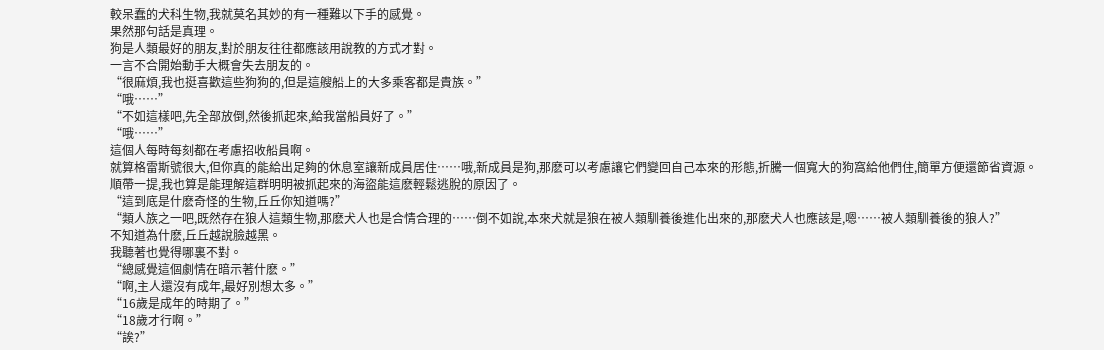較呆蠢的犬科生物,我就莫名其妙的有一種難以下手的感覺。
果然那句話是真理。
狗是人類最好的朋友,對於朋友往往都應該用說教的方式才對。
一言不合開始動手大概會失去朋友的。
“很麻煩,我也挺喜歡這些狗狗的,但是這艘船上的大多乘客都是貴族。”
“哦……”
“不如這樣吧,先全部放倒,然後抓起來,給我當船員好了。”
“哦……”
這個人每時每刻都在考慮招收船員啊。
就算格雷斯號很大,但你真的能給出足夠的休息室讓新成員居住……哦,新成員是狗,那麽可以考慮讓它們變回自己本來的形態,折騰一個寬大的狗窩給他們住,簡單方便還節省資源。
順帶一提,我也算是能理解這群明明被抓起來的海盜能這麽輕鬆逃脫的原因了。
“這到底是什麽奇怪的生物,丘丘你知道嗎?”
“類人族之一吧,既然存在狼人這類生物,那麽犬人也是合情合理的……倒不如說,本來犬就是狼在被人類馴養後進化出來的,那麽犬人也應該是,嗯……被人類馴養後的狼人?”
不知道為什麽,丘丘越說臉越黑。
我聽著也覺得哪裏不對。
“總感覺這個劇情在暗示著什麽。”
“啊,主人還沒有成年,最好別想太多。”
“16歲是成年的時期了。”
“18歲才行啊。”
“誒?”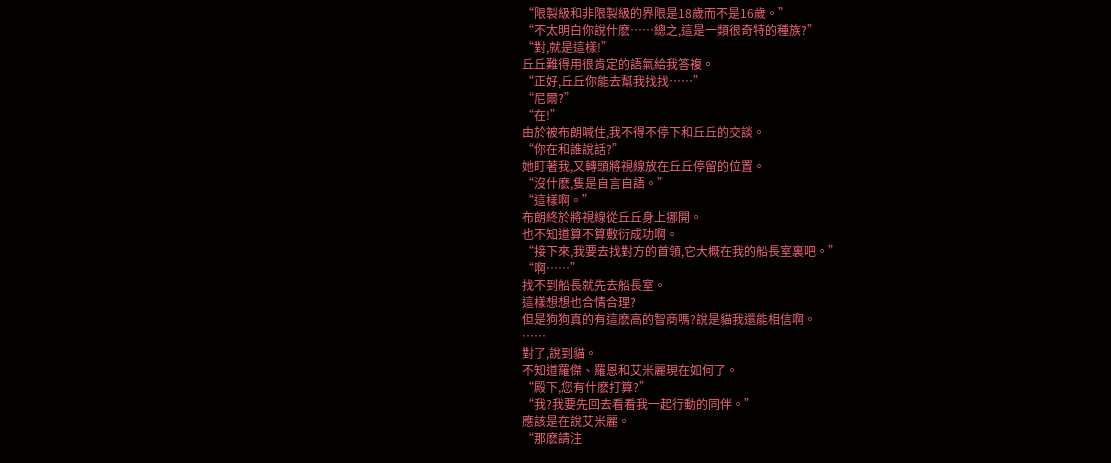“限製級和非限製級的界限是18歲而不是16歲。”
“不太明白你說什麽……總之,這是一類很奇特的種族?”
“對,就是這樣!”
丘丘難得用很肯定的語氣給我答複。
“正好,丘丘你能去幫我找找……”
“尼爾?”
“在!”
由於被布朗喊住,我不得不停下和丘丘的交談。
“你在和誰說話?”
她盯著我,又轉頭將視線放在丘丘停留的位置。
“沒什麽,隻是自言自語。”
“這樣啊。”
布朗終於將視線從丘丘身上挪開。
也不知道算不算敷衍成功啊。
“接下來,我要去找對方的首領,它大概在我的船長室裏吧。”
“啊……”
找不到船長就先去船長室。
這樣想想也合情合理?
但是狗狗真的有這麽高的智商嗎?說是貓我還能相信啊。
……
對了,說到貓。
不知道羅傑、羅恩和艾米麗現在如何了。
“殿下,您有什麽打算?”
“我?我要先回去看看我一起行動的同伴。”
應該是在說艾米麗。
“那麽請注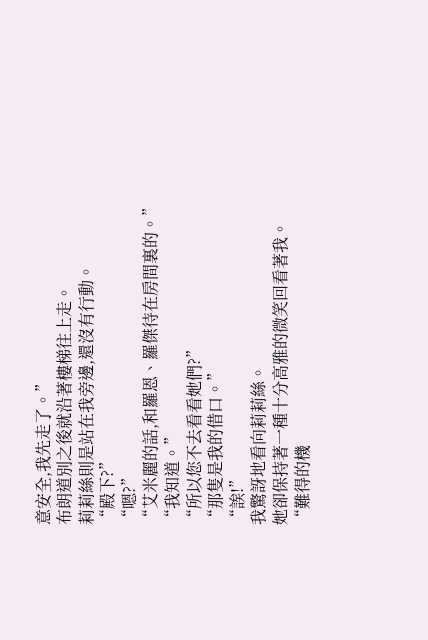意安全,我先走了。”
布朗道別之後就沿著樓梯往上走。
莉莉絲則是站在我旁邊,還沒有行動。
“殿下?”
“嗯?”
“艾米麗的話,和羅恩、羅傑待在房間裏的。”
“我知道。”
“所以您不去看看她們?”
“那隻是我的借口。”
“誒!”
我驚訝地看向莉莉絲。
她卻保持著一種十分高雅的微笑回看著我。
“難得的機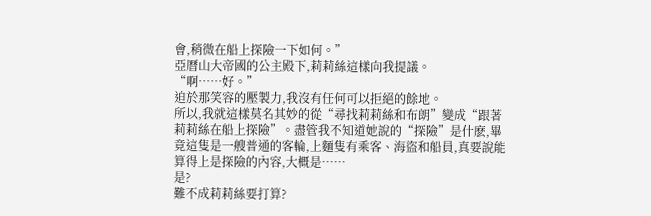會,稍微在船上探險一下如何。”
亞曆山大帝國的公主殿下,莉莉絲這樣向我提議。
“啊……好。”
迫於那笑容的壓製力,我沒有任何可以拒絕的餘地。
所以,我就這樣莫名其妙的從“尋找莉莉絲和布朗”變成“跟著莉莉絲在船上探險”。盡管我不知道她說的“探險”是什麽,畢竟這隻是一艘普通的客輪,上麵隻有乘客、海盜和船員,真要說能算得上是探險的內容,大概是……
是?
難不成莉莉絲要打算?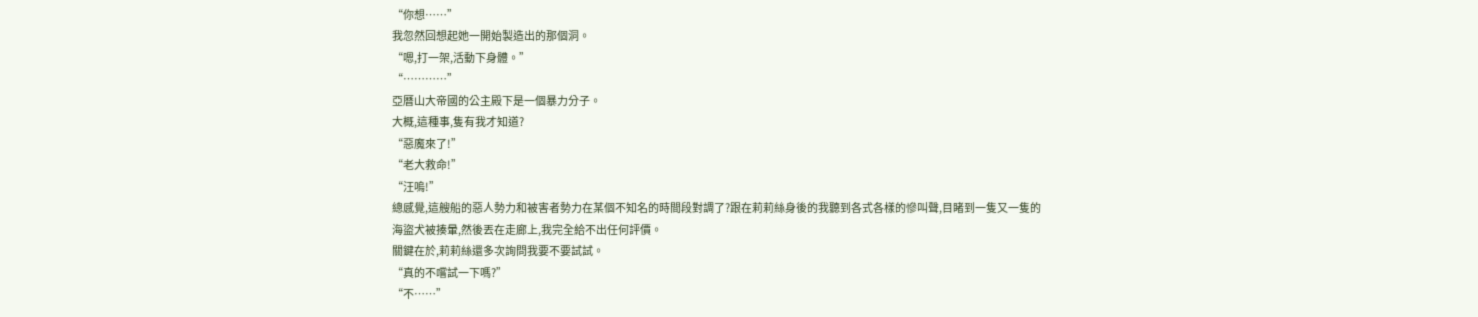“你想……”
我忽然回想起她一開始製造出的那個洞。
“嗯,打一架,活動下身體。”
“…………”
亞曆山大帝國的公主殿下是一個暴力分子。
大概,這種事,隻有我才知道?
“惡魔來了!”
“老大救命!”
“汪嗚!”
總感覺,這艘船的惡人勢力和被害者勢力在某個不知名的時間段對調了?跟在莉莉絲身後的我聽到各式各樣的慘叫聲,目睹到一隻又一隻的海盜犬被揍暈,然後丟在走廊上,我完全給不出任何評價。
關鍵在於,莉莉絲還多次詢問我要不要試試。
“真的不嚐試一下嗎?”
“不……”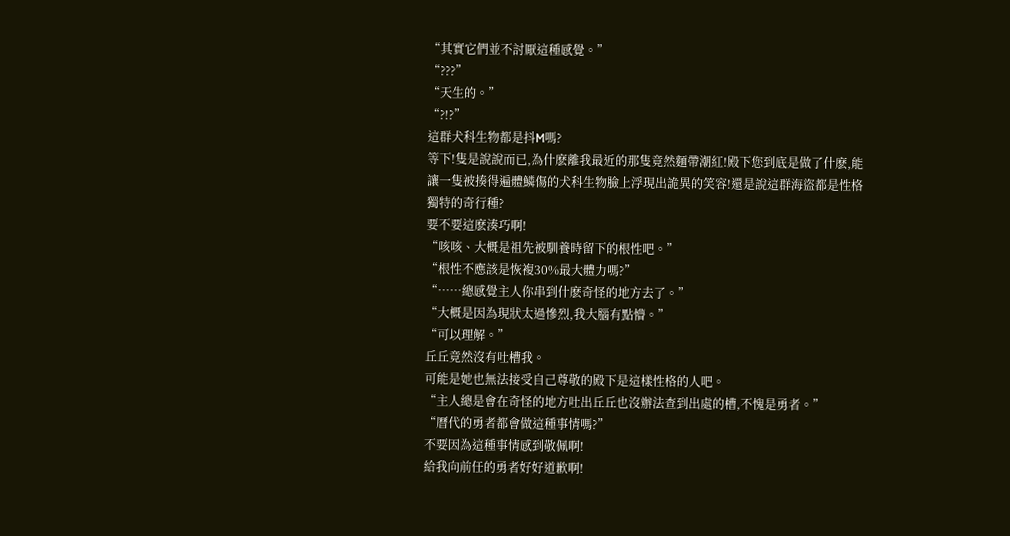“其實它們並不討厭這種感覺。”
“???”
“天生的。”
“?!?”
這群犬科生物都是抖M嗎?
等下!隻是說說而已,為什麽離我最近的那隻竟然麵帶潮紅!殿下您到底是做了什麽,能讓一隻被揍得遍體鱗傷的犬科生物臉上浮現出詭異的笑容!還是說這群海盜都是性格獨特的奇行種?
要不要這麽湊巧啊!
“咳咳、大概是祖先被馴養時留下的根性吧。”
“根性不應該是恢複30%最大體力嗎?”
“……總感覺主人你串到什麽奇怪的地方去了。”
“大概是因為現狀太過慘烈,我大腦有點懵。”
“可以理解。”
丘丘竟然沒有吐槽我。
可能是她也無法接受自己尊敬的殿下是這樣性格的人吧。
“主人總是會在奇怪的地方吐出丘丘也沒辦法查到出處的槽,不愧是勇者。”
“曆代的勇者都會做這種事情嗎?”
不要因為這種事情感到敬佩啊!
給我向前任的勇者好好道歉啊!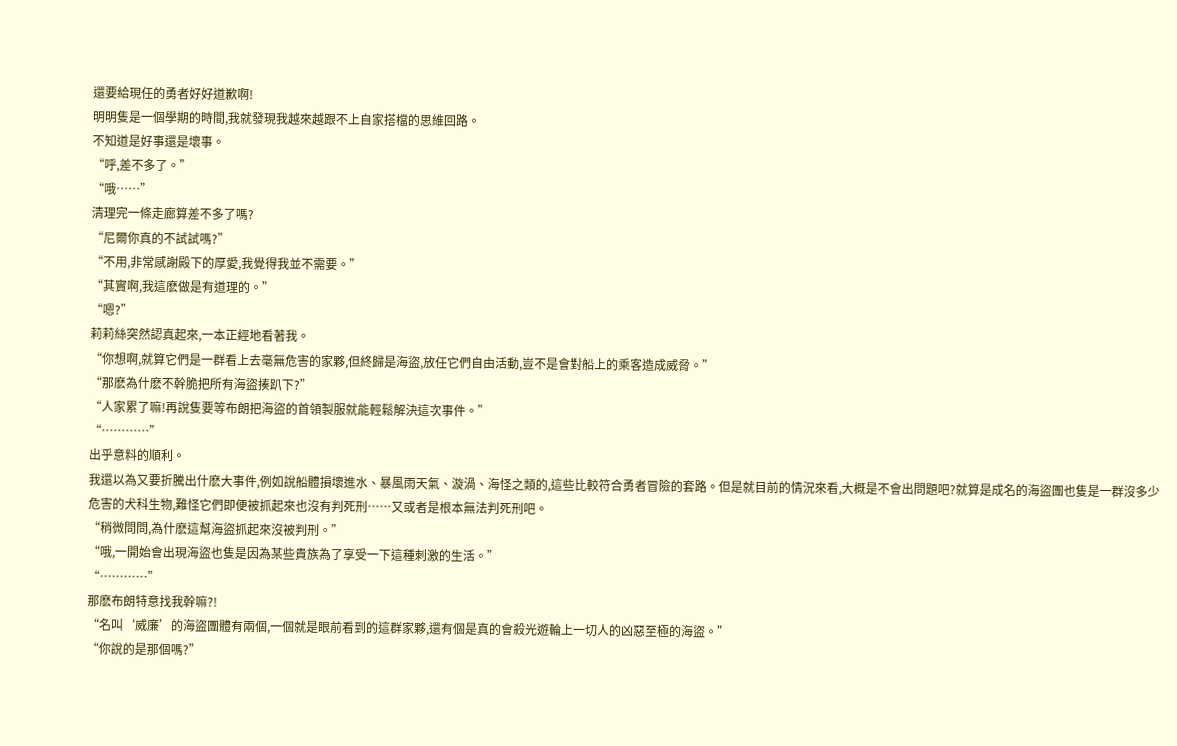還要給現任的勇者好好道歉啊!
明明隻是一個學期的時間,我就發現我越來越跟不上自家搭檔的思維回路。
不知道是好事還是壞事。
“呼,差不多了。”
“哦……”
清理完一條走廊算差不多了嗎?
“尼爾你真的不試試嗎?”
“不用,非常感謝殿下的厚愛,我覺得我並不需要。”
“其實啊,我這麽做是有道理的。”
“嗯?”
莉莉絲突然認真起來,一本正經地看著我。
“你想啊,就算它們是一群看上去毫無危害的家夥,但終歸是海盜,放任它們自由活動,豈不是會對船上的乘客造成威脅。”
“那麽為什麽不幹脆把所有海盜揍趴下?”
“人家累了嘛!再說隻要等布朗把海盜的首領製服就能輕鬆解決這次事件。”
“…………”
出乎意料的順利。
我還以為又要折騰出什麽大事件,例如說船體損壞進水、暴風雨天氣、漩渦、海怪之類的,這些比較符合勇者冒險的套路。但是就目前的情況來看,大概是不會出問題吧?就算是成名的海盜團也隻是一群沒多少危害的犬科生物,難怪它們即便被抓起來也沒有判死刑……又或者是根本無法判死刑吧。
“稍微問問,為什麽這幫海盜抓起來沒被判刑。”
“哦,一開始會出現海盜也隻是因為某些貴族為了享受一下這種刺激的生活。”
“…………”
那麽布朗特意找我幹嘛?!
“名叫‘威廉’的海盜團體有兩個,一個就是眼前看到的這群家夥,還有個是真的會殺光遊輪上一切人的凶惡至極的海盜。”
“你說的是那個嗎?”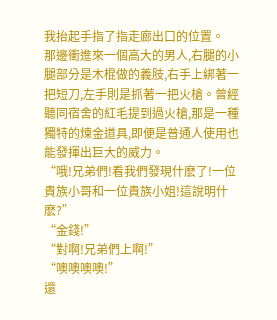我抬起手指了指走廊出口的位置。
那邊衝進來一個高大的男人,右腿的小腿部分是木棍做的義肢,右手上綁著一把短刀,左手則是抓著一把火槍。曾經聽同宿舍的紅毛提到過火槍,那是一種獨特的煉金道具,即便是普通人使用也能發揮出巨大的威力。
“哦!兄弟們!看我們發現什麽了!一位貴族小哥和一位貴族小姐!這說明什麽?”
“金錢!”
“對啊!兄弟們上啊!”
“噢噢噢噢!”
還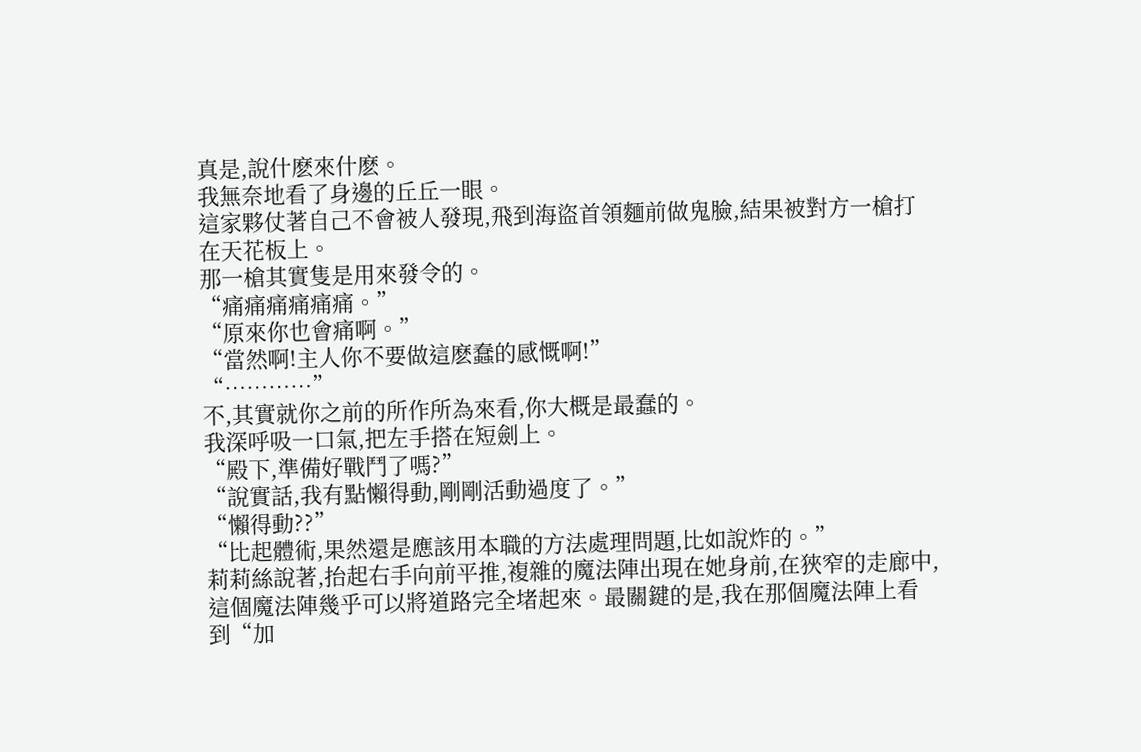真是,說什麽來什麽。
我無奈地看了身邊的丘丘一眼。
這家夥仗著自己不會被人發現,飛到海盜首領麵前做鬼臉,結果被對方一槍打在天花板上。
那一槍其實隻是用來發令的。
“痛痛痛痛痛痛。”
“原來你也會痛啊。”
“當然啊!主人你不要做這麽蠢的感慨啊!”
“…………”
不,其實就你之前的所作所為來看,你大概是最蠢的。
我深呼吸一口氣,把左手搭在短劍上。
“殿下,準備好戰鬥了嗎?”
“說實話,我有點懶得動,剛剛活動過度了。”
“懶得動??”
“比起體術,果然還是應該用本職的方法處理問題,比如說炸的。”
莉莉絲說著,抬起右手向前平推,複雜的魔法陣出現在她身前,在狹窄的走廊中,這個魔法陣幾乎可以將道路完全堵起來。最關鍵的是,我在那個魔法陣上看到“加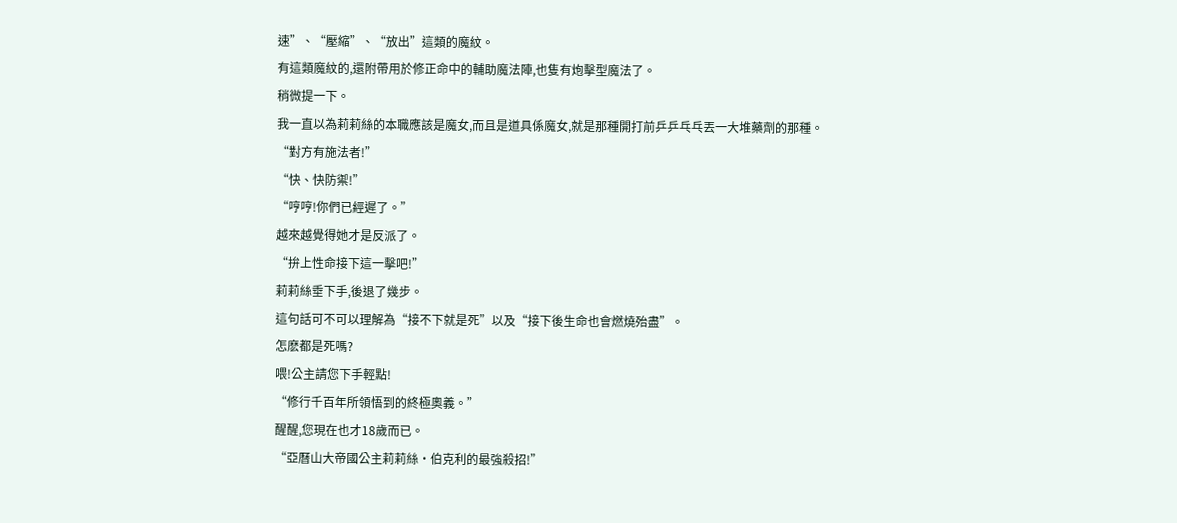速”、“壓縮”、“放出”這類的魔紋。
有這類魔紋的,還附帶用於修正命中的輔助魔法陣,也隻有炮擊型魔法了。
稍微提一下。
我一直以為莉莉絲的本職應該是魔女,而且是道具係魔女,就是那種開打前乒乒乓乓丟一大堆藥劑的那種。
“對方有施法者!”
“快、快防禦!”
“哼哼!你們已經遲了。”
越來越覺得她才是反派了。
“拚上性命接下這一擊吧!”
莉莉絲垂下手,後退了幾步。
這句話可不可以理解為“接不下就是死”以及“接下後生命也會燃燒殆盡”。
怎麽都是死嗎?
喂!公主請您下手輕點!
“修行千百年所領悟到的終極奧義。”
醒醒,您現在也才18歲而已。
“亞曆山大帝國公主莉莉絲·伯克利的最強殺招!”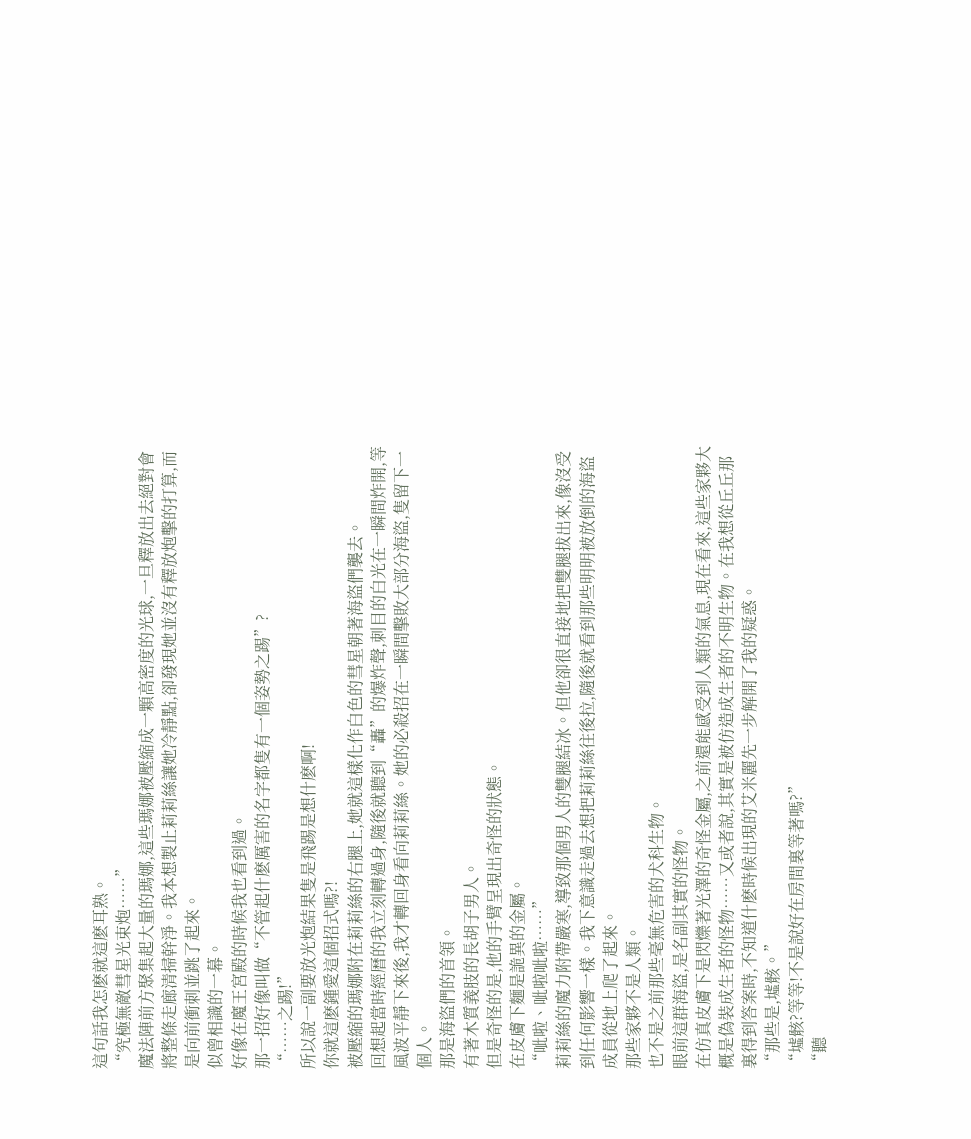這句話我怎麽就這麽耳熟。
“究極無敵彗星光束炮……”
魔法陣前方聚集起大量的瑪娜,這些瑪娜被壓縮成一顆高密度的光球,一旦釋放出去絕對會將整條走廊清掃幹淨。我本想製止莉莉絲讓她冷靜點,卻發現她並沒有釋放炮擊的打算,而是向前衝刺並跳了起來。
似曾相識的一幕。
好像在魔王宮殿的時候我也看到過。
那一招好像叫做“不管起什麽厲害的名字都隻有一個姿勢之踢”?
“……之踢!”
所以說一副要放光炮結果隻是飛踢是想什麽啊!
你就這麽鍾愛這個招式嗎?!
被壓縮的瑪娜附在莉莉絲的右腿上,她就這樣化作白色的彗星朝著海盜們襲去。
回想起當時經曆的我立刻轉過身,隨後就聽到“轟”的爆炸聲,刺目的白光在一瞬間炸開,等風波平靜下來後,我才轉回身看向莉莉絲。她的必殺招在一瞬間擊敗大部分海盜,隻留下一個人。
那是海盜們的首領。
有著木質義肢的長胡子男人。
但是奇怪的是,他的手臂呈現出奇怪的狀態。
在皮膚下麵是詭異的金屬。
“呲啦、呲啦呲啦……”
莉莉絲的魔力附帶嚴寒,導致那個男人的雙腿結冰。但他卻很直接地把雙腿拔出來,像沒受到任何影響一樣。我下意識走過去想把莉莉絲往後拉,隨後就看到那些明明被放倒的海盜成員從地上爬了起來。
那些家夥不是人類。
也不是之前那些毫無危害的犬科生物。
眼前這群海盜,是名副其實的怪物。
在仿真皮膚下是閃爍著光澤的奇怪金屬,之前還能感受到人類的氣息,現在看來,這些家夥大概是偽裝成生者的怪物……又或者說,其實是被仿造成生者的不明生物。在我想從丘丘那裏得到答案時,不知道什麽時候出現的艾米麗先一步解開了我的疑惑。
“那些是,墟骸。”
“墟骸?等等!不是說好在房間裏等著嗎?”
“聽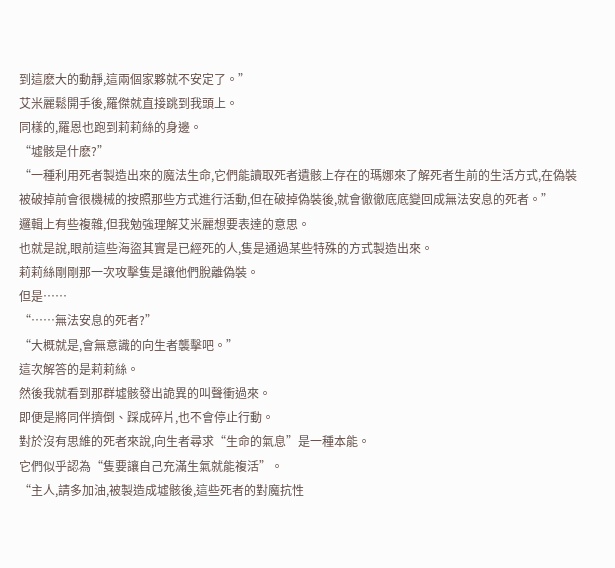到這麽大的動靜,這兩個家夥就不安定了。”
艾米麗鬆開手後,羅傑就直接跳到我頭上。
同樣的,羅恩也跑到莉莉絲的身邊。
“墟骸是什麽?”
“一種利用死者製造出來的魔法生命,它們能讀取死者遺骸上存在的瑪娜來了解死者生前的生活方式,在偽裝被破掉前會很機械的按照那些方式進行活動,但在破掉偽裝後,就會徹徹底底變回成無法安息的死者。”
邏輯上有些複雜,但我勉強理解艾米麗想要表達的意思。
也就是說,眼前這些海盜其實是已經死的人,隻是通過某些特殊的方式製造出來。
莉莉絲剛剛那一次攻擊隻是讓他們脫離偽裝。
但是……
“……無法安息的死者?”
“大概就是,會無意識的向生者襲擊吧。”
這次解答的是莉莉絲。
然後我就看到那群墟骸發出詭異的叫聲衝過來。
即便是將同伴擠倒、踩成碎片,也不會停止行動。
對於沒有思維的死者來說,向生者尋求“生命的氣息”是一種本能。
它們似乎認為“隻要讓自己充滿生氣就能複活”。
“主人,請多加油,被製造成墟骸後,這些死者的對魔抗性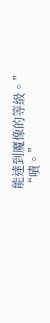能達到魔像的等級。”
“嘖。”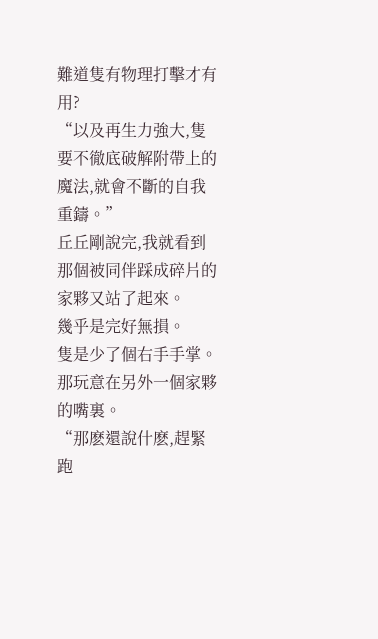難道隻有物理打擊才有用?
“以及再生力強大,隻要不徹底破解附帶上的魔法,就會不斷的自我重鑄。”
丘丘剛說完,我就看到那個被同伴踩成碎片的家夥又站了起來。
幾乎是完好無損。
隻是少了個右手手掌。
那玩意在另外一個家夥的嘴裏。
“那麽還說什麽,趕緊跑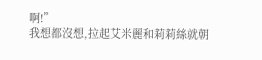啊!”
我想都沒想,拉起艾米麗和莉莉絲就朝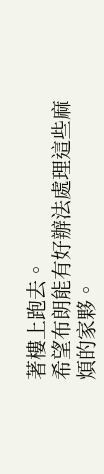著樓上跑去。
希望布朗能有好辦法處理這些麻煩的家夥。